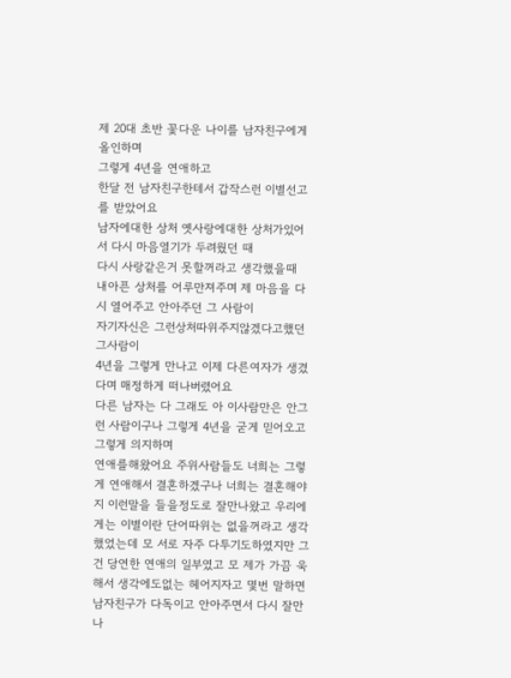제 20대 초반 꽃다운 나이를 남자친구에게 올인하며
그렇게 4년을 연애하고
한달 전 남자친구한테서 갑작스런 이별선고를 받았어요
남자에대한 상처 옛사랑에대한 상처가있어서 다시 마음열기가 두려웠던 때
다시 사랑같은거 못할꺼라고 생각했을때
내아픈 상처를 어루만져주며 제 마음을 다시 열어주고 안아주던 그 사람이
자기자신은 그런상처따위주지않겠다고했던 그사람이
4년을 그렇게 만나고 이제 다른여자가 생겼다며 매정하게 떠나버렸어요
다른 남자는 다 그래도 아 이사람만은 안그런 사람이구나 그렇게 4년을 굳게 믿어오고 그렇게 의지하며
연애를해왔어요 주위사람들도 너희는 그렇게 연애해서 결혼하겠구나 너희는 결혼해야지 이런말을 들을정도로 잘만나왔고 우리에게는 이별이란 단어따위는 없을꺼라고 생각했었는데 모 서로 자주 다투기도하였지만 그건 당연한 연애의 일부였고 모 제가 가끔 욱해서 생각에도없는 헤어지자고 몇번 말하면 남자친구가 다독이고 안아주면서 다시 잘만나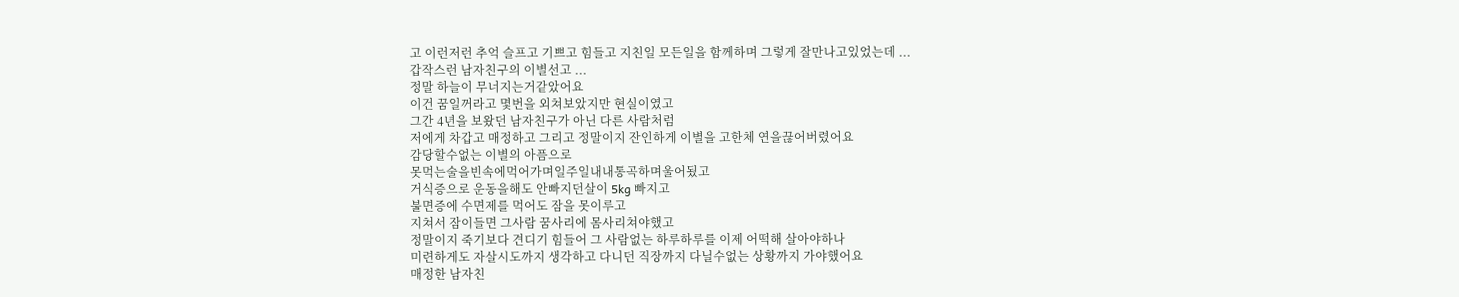고 이런저런 추억 슬프고 기쁘고 힘들고 지친일 모든일을 함께하며 그렇게 잘만나고있었는데 ...
갑작스런 남자친구의 이별선고 ...
정말 하늘이 무너지는거같았어요
이건 꿈일꺼라고 몇번을 외쳐보았지만 현실이였고
그간 4년을 보왔던 남자친구가 아닌 다른 사람처럼
저에게 차갑고 매정하고 그리고 정말이지 잔인하게 이별을 고한체 연을끊어버렸어요
감당할수없는 이별의 아픔으로
못먹는술을빈속에먹어가며일주일내내통곡하며울어됬고
거식증으로 운동을해도 안빠지던살이 5kg 빠지고
불면증에 수면제를 먹어도 잠을 못이루고
지쳐서 잠이들면 그사람 꿈사리에 몸사리쳐야했고
정말이지 죽기보다 견디기 힘들어 그 사람없는 하루하루를 이제 어떡해 살아야하나
미련하게도 자살시도까지 생각하고 다니던 직장까지 다닐수없는 상황까지 가야했어요
매정한 남자친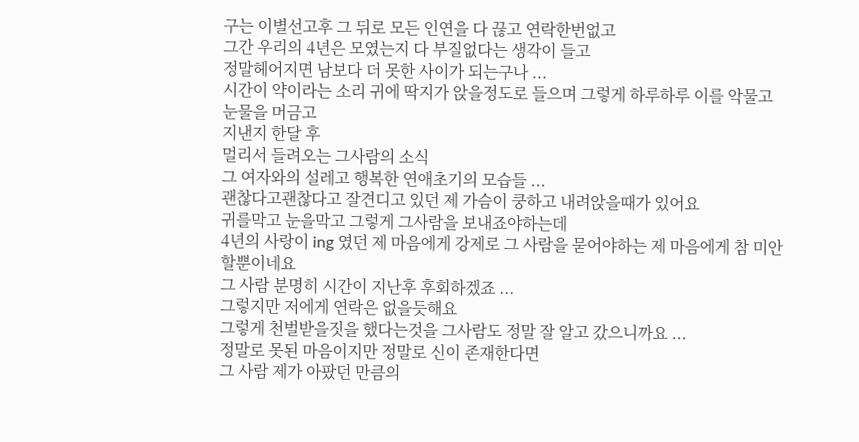구는 이별선고후 그 뒤로 모든 인연을 다 끊고 연락한번없고
그간 우리의 4년은 모였는지 다 부질없다는 생각이 들고
정말헤어지면 남보다 더 못한 사이가 되는구나 ...
시간이 약이라는 소리 귀에 딱지가 앉을정도로 들으며 그렇게 하루하루 이를 악물고 눈물을 머금고
지낸지 한달 후
멀리서 들려오는 그사람의 소식
그 여자와의 설레고 행복한 연애초기의 모습들 ...
괜찮다고괜찮다고 잘견디고 있던 제 가슴이 쿵하고 내려앉을때가 있어요
귀를막고 눈을막고 그렇게 그사람을 보내죠야하는데
4년의 사랑이 ing 였던 제 마음에게 강제로 그 사람을 묻어야하는 제 마음에게 참 미안할뿐이네요
그 사람 분명히 시간이 지난후 후회하겠죠 ...
그렇지만 저에게 연락은 없을듯해요
그렇게 천벌받을짓을 했다는것을 그사람도 정말 잘 알고 갔으니까요 ...
정말로 못된 마음이지만 정말로 신이 존재한다면
그 사람 제가 아팠던 만큼의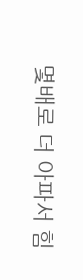몇배로 더 아파서 힘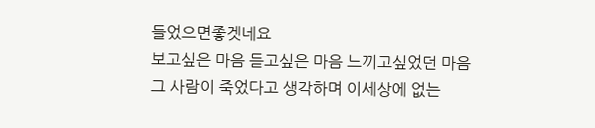들었으면좋겟네요
보고싶은 마음 듣고싶은 마음 느끼고싶었던 마음
그 사람이 죽었다고 생각하며 이세상에 없는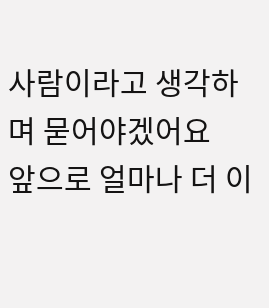사람이라고 생각하며 묻어야겠어요
앞으로 얼마나 더 이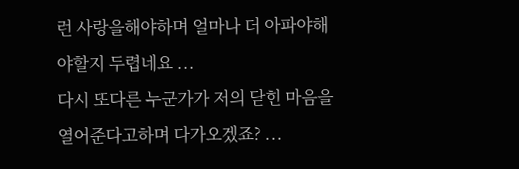런 사랑을해야하며 얼마나 더 아파야해야할지 두렵네요 ...
다시 또다른 누군가가 저의 닫힌 마음을 열어준다고하며 다가오겠죠? ...